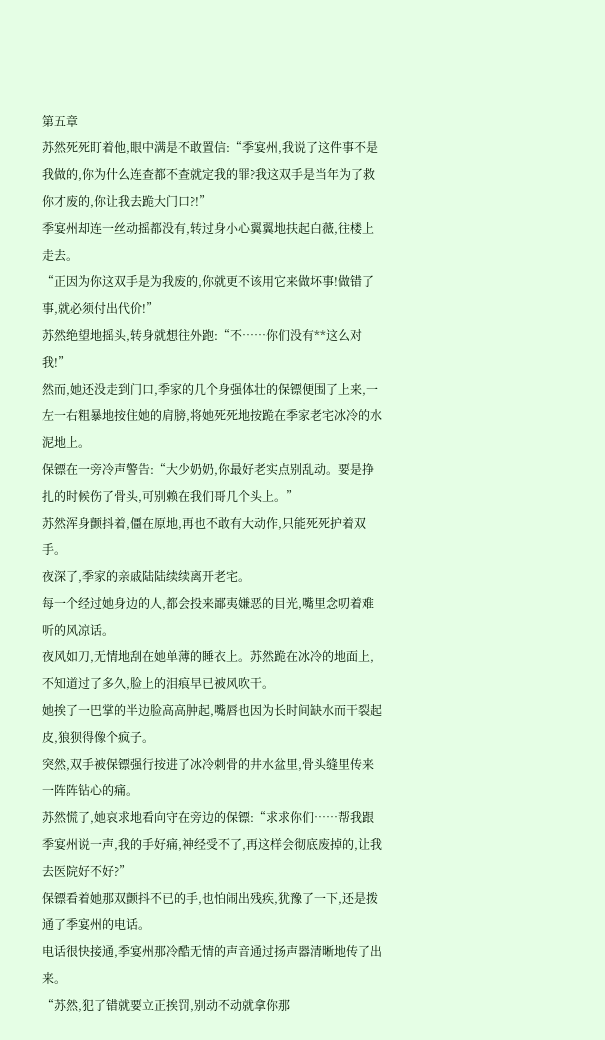第五章
苏然死死盯着他,眼中满是不敢置信:“季宴州,我说了这件事不是我做的,你为什么连查都不查就定我的罪?我这双手是当年为了救你才废的,你让我去跪大门口?!”
季宴州却连一丝动摇都没有,转过身小心翼翼地扶起白薇,往楼上走去。
“正因为你这双手是为我废的,你就更不该用它来做坏事!做错了事,就必须付出代价!”
苏然绝望地摇头,转身就想往外跑:“不……你们没有**这么对我!”
然而,她还没走到门口,季家的几个身强体壮的保镖便围了上来,一左一右粗暴地按住她的肩膀,将她死死地按跪在季家老宅冰冷的水泥地上。
保镖在一旁冷声警告:“大少奶奶,你最好老实点别乱动。要是挣扎的时候伤了骨头,可别赖在我们哥几个头上。”
苏然浑身颤抖着,僵在原地,再也不敢有大动作,只能死死护着双手。
夜深了,季家的亲戚陆陆续续离开老宅。
每一个经过她身边的人,都会投来鄙夷嫌恶的目光,嘴里念叨着难听的风凉话。
夜风如刀,无情地刮在她单薄的睡衣上。苏然跪在冰冷的地面上,不知道过了多久,脸上的泪痕早已被风吹干。
她挨了一巴掌的半边脸高高肿起,嘴唇也因为长时间缺水而干裂起皮,狼狈得像个疯子。
突然,双手被保镖强行按进了冰冷刺骨的井水盆里,骨头缝里传来一阵阵钻心的痛。
苏然慌了,她哀求地看向守在旁边的保镖:“求求你们……帮我跟季宴州说一声,我的手好痛,神经受不了,再这样会彻底废掉的,让我去医院好不好?”
保镖看着她那双颤抖不已的手,也怕闹出残疾,犹豫了一下,还是拨通了季宴州的电话。
电话很快接通,季宴州那冷酷无情的声音通过扬声器清晰地传了出来。
“苏然,犯了错就要立正挨罚,别动不动就拿你那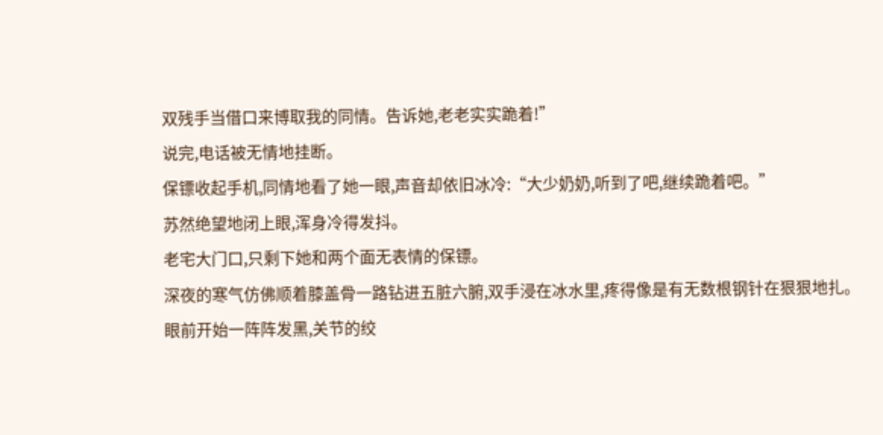双残手当借口来博取我的同情。告诉她,老老实实跪着!”
说完,电话被无情地挂断。
保镖收起手机,同情地看了她一眼,声音却依旧冰冷:“大少奶奶,听到了吧,继续跪着吧。”
苏然绝望地闭上眼,浑身冷得发抖。
老宅大门口,只剩下她和两个面无表情的保镖。
深夜的寒气仿佛顺着膝盖骨一路钻进五脏六腑,双手浸在冰水里,疼得像是有无数根钢针在狠狠地扎。
眼前开始一阵阵发黑,关节的绞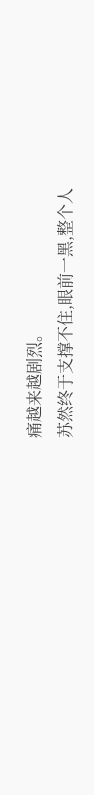痛越来越剧烈。
苏然终于支撑不住,眼前一黑,整个人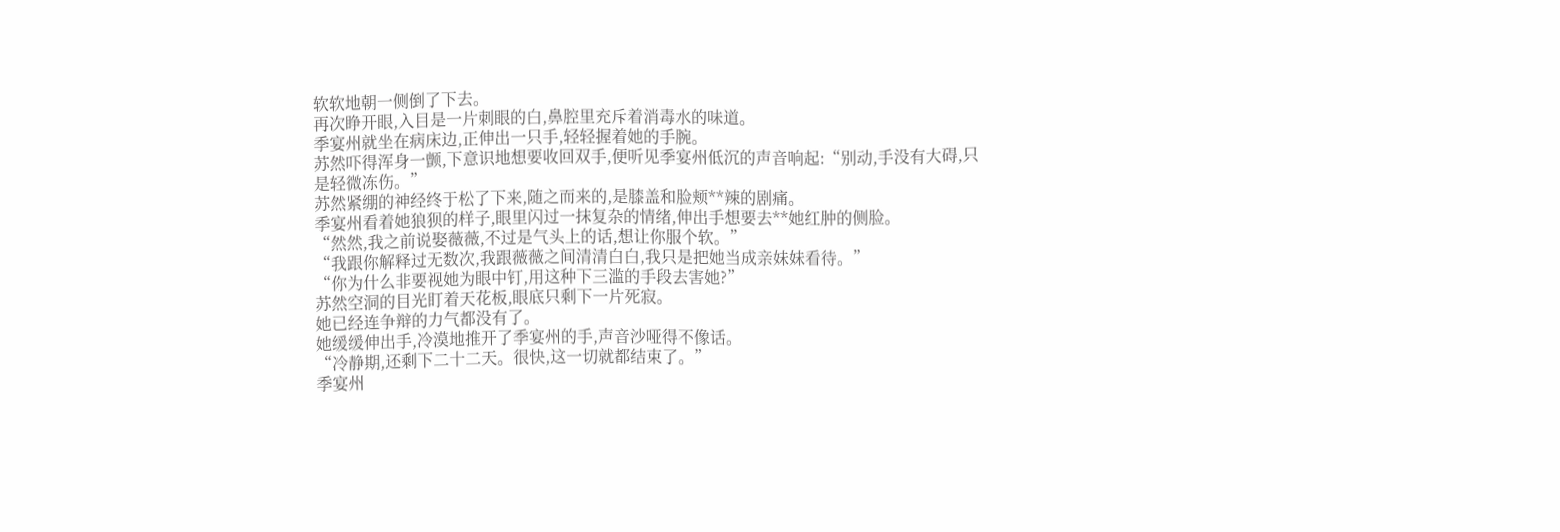软软地朝一侧倒了下去。
再次睁开眼,入目是一片刺眼的白,鼻腔里充斥着消毒水的味道。
季宴州就坐在病床边,正伸出一只手,轻轻握着她的手腕。
苏然吓得浑身一颤,下意识地想要收回双手,便听见季宴州低沉的声音响起:“别动,手没有大碍,只是轻微冻伤。”
苏然紧绷的神经终于松了下来,随之而来的,是膝盖和脸颊**辣的剧痛。
季宴州看着她狼狈的样子,眼里闪过一抹复杂的情绪,伸出手想要去**她红肿的侧脸。
“然然,我之前说娶薇薇,不过是气头上的话,想让你服个软。”
“我跟你解释过无数次,我跟薇薇之间清清白白,我只是把她当成亲妹妹看待。”
“你为什么非要视她为眼中钉,用这种下三滥的手段去害她?”
苏然空洞的目光盯着天花板,眼底只剩下一片死寂。
她已经连争辩的力气都没有了。
她缓缓伸出手,冷漠地推开了季宴州的手,声音沙哑得不像话。
“冷静期,还剩下二十二天。很快,这一切就都结束了。”
季宴州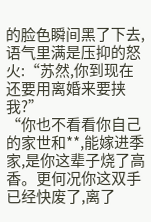的脸色瞬间黑了下去,语气里满是压抑的怒火:“苏然,你到现在还要用离婚来要挟我?”
“你也不看看你自己的家世和**,能嫁进季家,是你这辈子烧了高香。更何况你这双手已经快废了,离了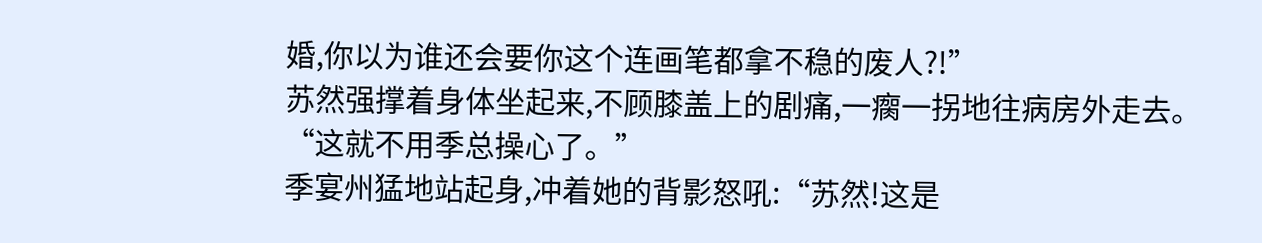婚,你以为谁还会要你这个连画笔都拿不稳的废人?!”
苏然强撑着身体坐起来,不顾膝盖上的剧痛,一瘸一拐地往病房外走去。
“这就不用季总操心了。”
季宴州猛地站起身,冲着她的背影怒吼:“苏然!这是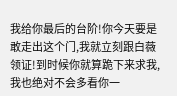我给你最后的台阶!你今天要是敢走出这个门,我就立刻跟白薇领证!到时候你就算跪下来求我,我也绝对不会多看你一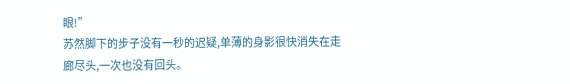眼!”
苏然脚下的步子没有一秒的迟疑,单薄的身影很快消失在走廊尽头,一次也没有回头。